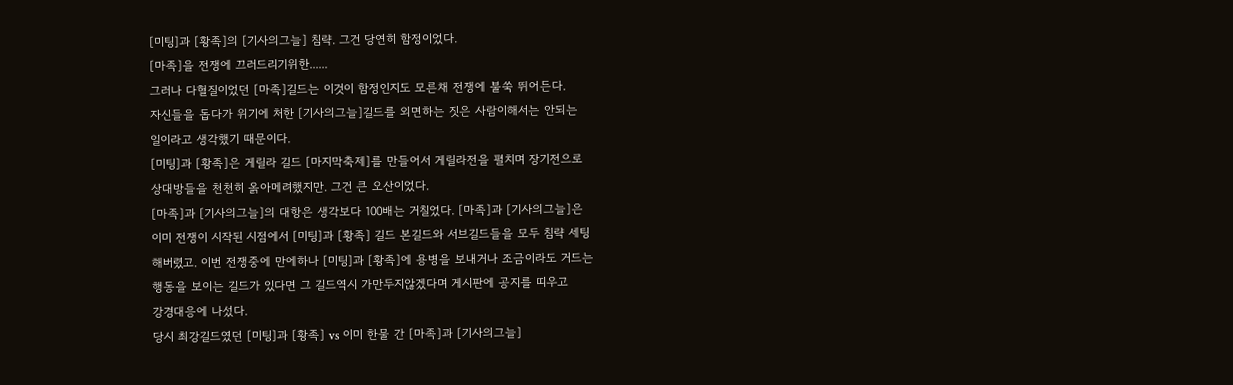[미팅]과 [황족]의 [기사의그늘] 침략. 그건 당연히 함정이었다.
[마족]을 전쟁에 끄러드리기위한......
그러나 다혈질이었던 [마족]길드는 이것이 함정인지도 모른채 전쟁에 불쑥 뛰어든다.
자신들을 돕다가 위기에 처한 [기사의그늘]길드를 외면하는 짓은 사람이해서는 안되는
일이라고 생각했기 때문이다.
[미팅]과 [황족]은 게릴라 길드 [마지막축제]를 만들어서 게릴라전을 펼치며 장기전으로
상대방들을 천천히 옭아메려했지만. 그건 큰 오산이었다.
[마족]과 [기사의그늘]의 대항은 생각보다 100배는 거칠었다. [마족]과 [기사의그늘]은
이미 전쟁이 시작된 시점에서 [미팅]과 [황족] 길드 본길드와 서브길드들을 모두 침략 세팅
해버렸고. 이번 전쟁중에 만에하나 [미팅]과 [황족]에 용병을 보내거나 조금이라도 거드는
행동을 보이는 길드가 있다면 그 길드역시 가만두지않겠다며 게시판에 공지를 띠우고
강경대응에 나섰다.
당시 최강길드였던 [미팅]과 [황족] vs 이미 한물 간 [마족]과 [기사의그늘]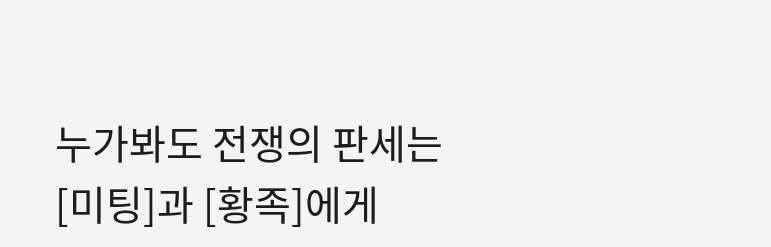누가봐도 전쟁의 판세는 [미팅]과 [황족]에게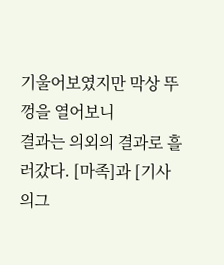기울어보였지만 막상 뚜껑을 열어보니
결과는 의외의 결과로 흘러갔다. [마족]과 [기사의그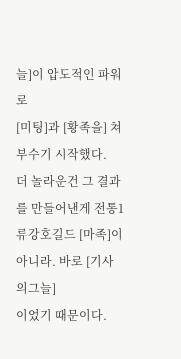늘]이 압도적인 파워로
[미팅]과 [황족을] 쳐부수기 시작했다.
더 놀라운건 그 결과를 만들어낸게 전통1류강호길드 [마족]이 아니라. 바로 [기사의그늘]
이었기 때문이다.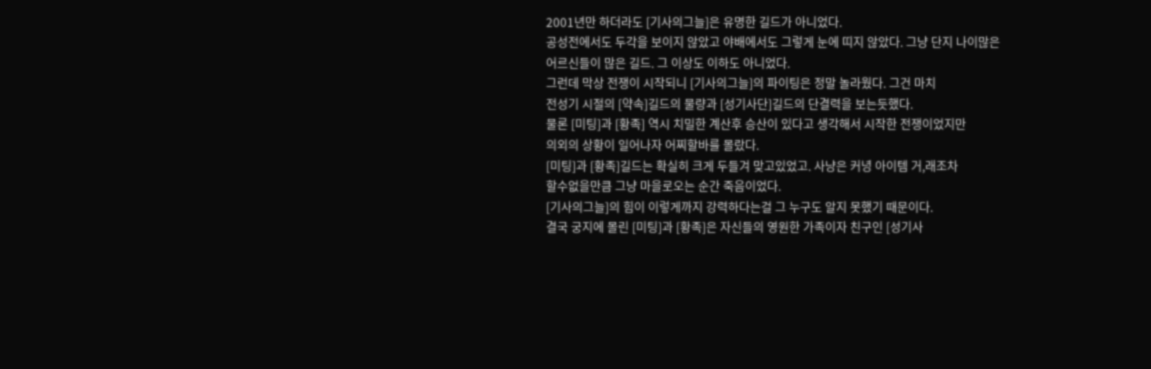2001년만 하더라도 [기사의그늘]은 유명한 길드가 아니었다.
공성전에서도 두각을 보이지 않았고 야배에서도 그렇게 눈에 띠지 않았다. 그냥 단지 나이많은
어르신들이 많은 길드. 그 이상도 이하도 아니었다.
그런데 막상 전쟁이 시작되니 [기사의그늘]의 파이팅은 정말 놀라웠다. 그건 마치
전성기 시절의 [약속]길드의 물량과 [성기사단]길드의 단결력을 보는듯했다.
물론 [미팅]과 [황족] 역시 치밀한 계산후 승산이 있다고 생각해서 시작한 전쟁이었지만
의외의 상황이 일어나자 어찌할바를 몰랐다.
[미팅]과 [황족]길드는 확실히 크게 두들겨 맞고있었고. 사냥은 커녕 아이템 거,래조차
할수없을만큼 그냥 마을로오는 순간 죽음이었다.
[기사의그늘]의 힘이 이렇게까지 강력하다는걸 그 누구도 알지 못했기 때문이다.
결국 궁지에 몰린 [미팅]과 [황족]은 자신들의 영원한 가족이자 친구인 [성기사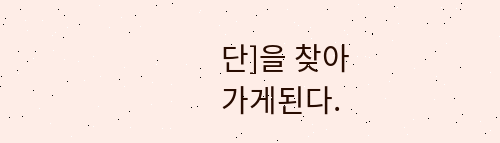단]을 찾아
가게된다.